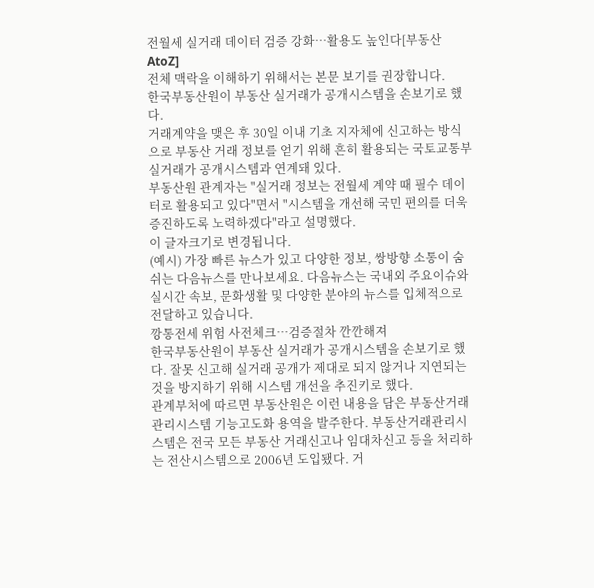전월세 실거래 데이터 검증 강화…활용도 높인다[부동산AtoZ]
전체 맥락을 이해하기 위해서는 본문 보기를 권장합니다.
한국부동산원이 부동산 실거래가 공개시스템을 손보기로 했다.
거래계약을 맺은 후 30일 이내 기초 지자체에 신고하는 방식으로 부동산 거래 정보를 얻기 위해 흔히 활용되는 국토교통부 실거래가 공개시스템과 연계돼 있다.
부동산원 관계자는 "실거래 정보는 전월세 계약 때 필수 데이터로 활용되고 있다"면서 "시스템을 개선해 국민 편의를 더욱 증진하도록 노력하겠다"라고 설명했다.
이 글자크기로 변경됩니다.
(예시) 가장 빠른 뉴스가 있고 다양한 정보, 쌍방향 소통이 숨쉬는 다음뉴스를 만나보세요. 다음뉴스는 국내외 주요이슈와 실시간 속보, 문화생활 및 다양한 분야의 뉴스를 입체적으로 전달하고 있습니다.
깡통전세 위험 사전체크…검증절차 깐깐해져
한국부동산원이 부동산 실거래가 공개시스템을 손보기로 했다. 잘못 신고해 실거래 공개가 제대로 되지 않거나 지연되는 것을 방지하기 위해 시스템 개선을 추진키로 했다.
관계부처에 따르면 부동산원은 이런 내용을 담은 부동산거래관리시스템 기능고도화 용역을 발주한다. 부동산거래관리시스템은 전국 모든 부동산 거래신고나 임대차신고 등을 처리하는 전산시스템으로 2006년 도입됐다. 거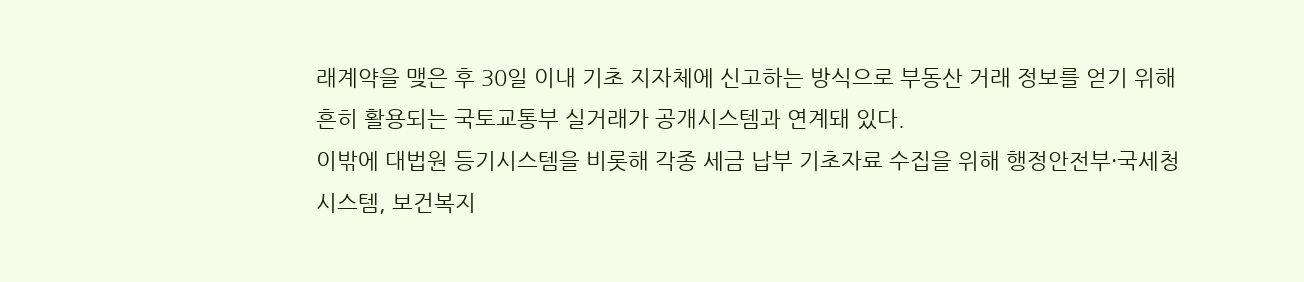래계약을 맺은 후 30일 이내 기초 지자체에 신고하는 방식으로 부동산 거래 정보를 얻기 위해 흔히 활용되는 국토교통부 실거래가 공개시스템과 연계돼 있다.
이밖에 대법원 등기시스템을 비롯해 각종 세금 납부 기초자료 수집을 위해 행정안전부·국세청 시스템, 보건복지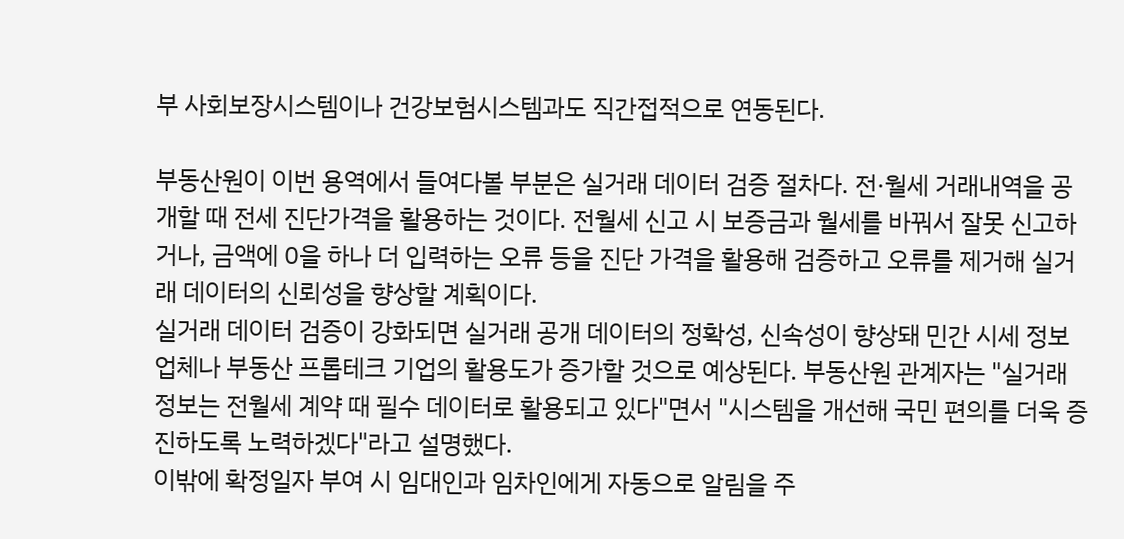부 사회보장시스템이나 건강보험시스템과도 직간접적으로 연동된다.

부동산원이 이번 용역에서 들여다볼 부분은 실거래 데이터 검증 절차다. 전·월세 거래내역을 공개할 때 전세 진단가격을 활용하는 것이다. 전월세 신고 시 보증금과 월세를 바꿔서 잘못 신고하거나, 금액에 0을 하나 더 입력하는 오류 등을 진단 가격을 활용해 검증하고 오류를 제거해 실거래 데이터의 신뢰성을 향상할 계획이다.
실거래 데이터 검증이 강화되면 실거래 공개 데이터의 정확성, 신속성이 향상돼 민간 시세 정보 업체나 부동산 프롭테크 기업의 활용도가 증가할 것으로 예상된다. 부동산원 관계자는 "실거래 정보는 전월세 계약 때 필수 데이터로 활용되고 있다"면서 "시스템을 개선해 국민 편의를 더욱 증진하도록 노력하겠다"라고 설명했다.
이밖에 확정일자 부여 시 임대인과 임차인에게 자동으로 알림을 주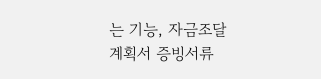는 기능, 자금조달계획서 증빙서류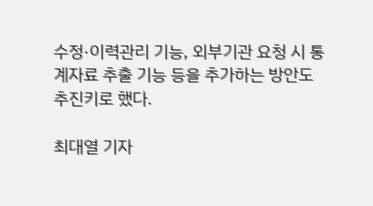수정·이력관리 기능, 외부기관 요청 시 통계자료 추출 기능 등을 추가하는 방안도 추진키로 했다.

최대열 기자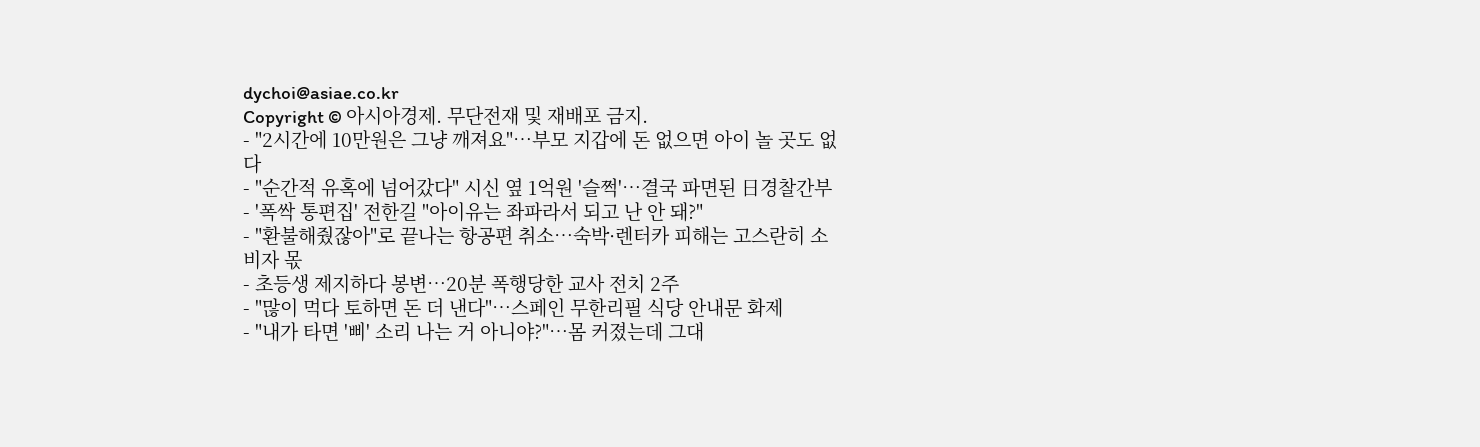dychoi@asiae.co.kr
Copyright © 아시아경제. 무단전재 및 재배포 금지.
- "2시간에 10만원은 그냥 깨져요"…부모 지갑에 돈 없으면 아이 놀 곳도 없다
- "순간적 유혹에 넘어갔다" 시신 옆 1억원 '슬쩍'…결국 파면된 日경찰간부
- '폭싹 통편집' 전한길 "아이유는 좌파라서 되고 난 안 돼?"
- "환불해줬잖아"로 끝나는 항공편 취소…숙박·렌터카 피해는 고스란히 소비자 몫
- 초등생 제지하다 봉변…20분 폭행당한 교사 전치 2주
- "많이 먹다 토하면 돈 더 낸다"…스페인 무한리필 식당 안내문 화제
- "내가 타면 '삐' 소리 나는 거 아니야?"…몸 커졌는데 그대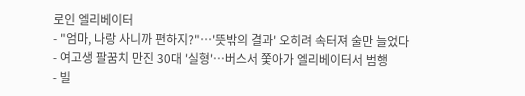로인 엘리베이터
- "엄마, 나랑 사니까 편하지?"…'뜻밖의 결과' 오히려 속터져 술만 늘었다
- 여고생 팔꿈치 만진 30대 '실형'…버스서 쫓아가 엘리베이터서 범행
- 빌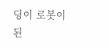딩이 로봇이 된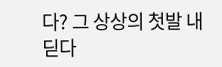다? 그 상상의 첫발 내딛다